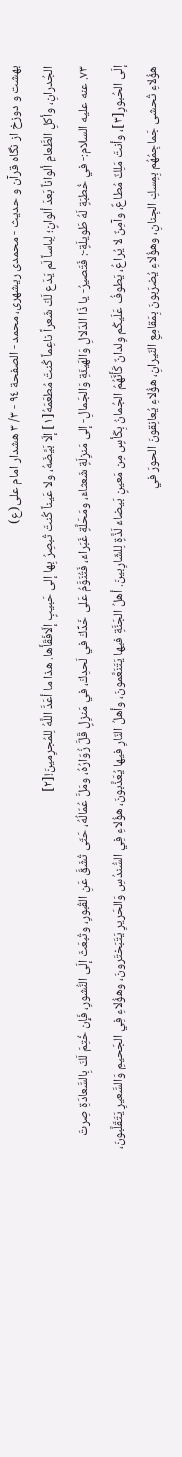بهشت و دوزخ از نگاه قرآن و حديث - محمدی ریشهری، محمد - الصفحة ٩٤ - ٣/ ٣ هشدار امام على(ع)
الجُدرانِ، وأكلِ الطَّعامِ ألواناً بَعدَ ألوانٍ؛ لِباساً لَم يَدَع لَكَ شَعراً ناعِماً كُنتَ مُطعَمَهُ[١] إلّا بَيَّضَهُ، ولا عَيناً كُنتَ تُبصِرُ بِها إلى حَبيبٍ إلّافَقَأَها. هذا ما أعَدَّ اللَّهُ لِلمُجرِمينَ![٢]
٧٣. عنه عليه السلام:- في خُطبَةٍ لَهُ طَويلَةٍ-: فَتَصيرُ- يا ذَا الدّلالِ وَالهَيئَةِ وَالجَمالِ- إلى مَنزِلَةٍ شَعثاءَ، ومَحَلَّةٍ غَبَراءَ، فَتُنَوَّمُ عَلى خَدِّكَ في لَحدِكَ، في مَنزِلٍ قَلَّ زُوّارُهُ، ومَلَّ عُمّالُهُ، حَتّى تُشَقَّ عَنِ القُبورِ، وتُبعَثَ إلَى النُّشورِ، فَإِن خُتِمَ لَكَ بِالسَّعادَةِ صِرتَ إلَى الحُبورِ[٣]، وأنتَ مَلِكٌ مُطاعٌ، وآمِنٌ لا يُراعُ، يَطوفُ عَلَيكُم وِلدانٌ كَأَنَّهُمُ الجُمانُ بِكَأسٍ مِن مَعينٍ بَيضاءَ لَذَّةٍ لِلشّارِبينَ. أهلُ الجَنَّةِ فيها يَتَنَعَّمونَ، وأهلُ النّارِ فيها يُعَذَّبونَ، هؤُلاءِ فِي السُّندُسِ وَالحَريرِ يَتَبَختَرونَ، وهؤُلاءِ فِي الجَحيمِ وَالسَّعيرِ يَتَقَلَّبونَ، هؤُلاءِ تُحشى جَماجِمُهُم بِمِسكِ الجِنانِ، وهؤُلاءِ يُضرَبونَ بِمَقامِعِ النّيرانِ، هؤُلاءِ يُعانِقونَ الحورَ في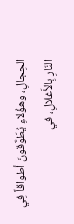الحِجالِ، وهؤُلاءِ يُطَوَّقونَ أطواقاً فِي النّارِ بِالأَغلالِ، في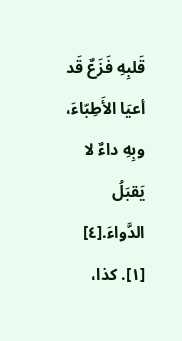قَلبِهِ فَزَعٌ قَد أعيَا الأَطِبّاءَ، وبِهِ داءٌ لا يَقبَلُ الدَّواءَ.[٤]
[١]. كذا،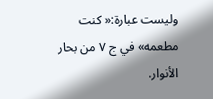وليست عبارة:« كنت مطعمه» في ج ٧ من بحار الأنوار.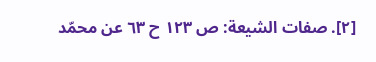[٢]. صفات الشيعة: ص ١٢٣ ح ٦٣ عن محمّد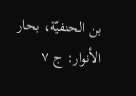بن الحنفيّة، بحار الأنوار: ج ٧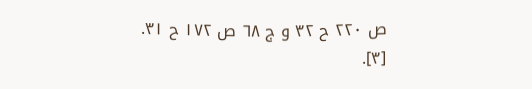ص ٢٢٠ ح ٣٢ و ج ٦٨ ص ١٧٢ ح ٣١.
[٣].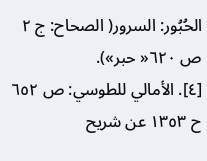الحُبُور: السرور( الصحاح: ج ٢ ص ٦٢٠« حبر»).
[٤]. الأمالي للطوسي: ص ٦٥٢ ح ١٣٥٣ عن شريح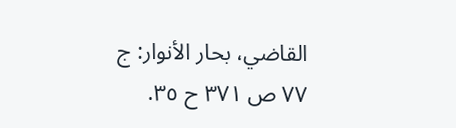القاضي، بحار الأنوار: ج ٧٧ ص ٣٧١ ح ٣٥.